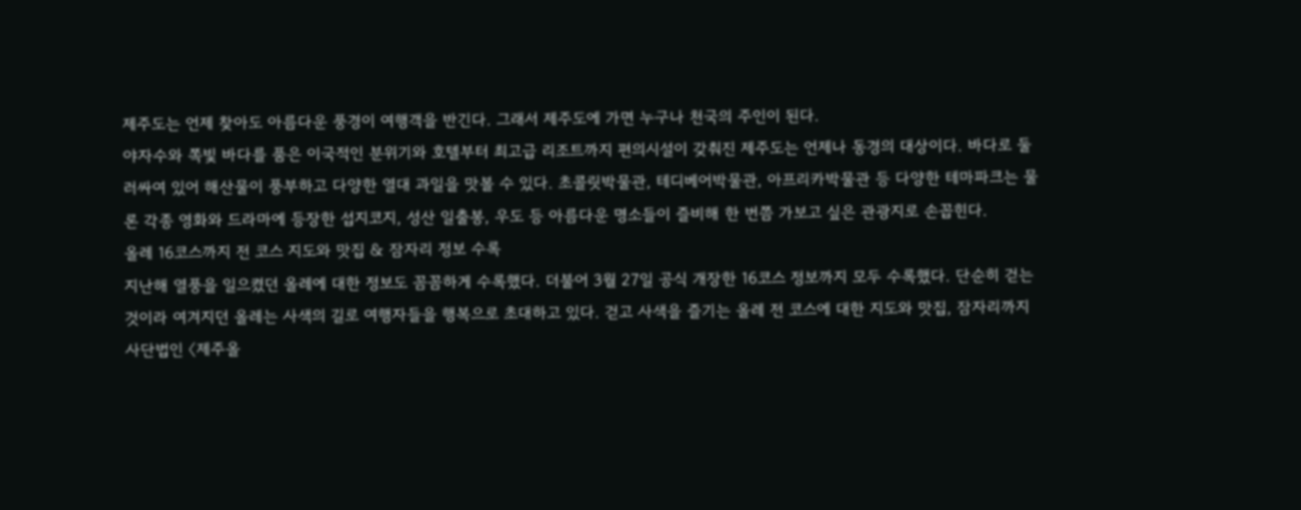제주도는 언제 찾아도 아름다운 풍경이 여행객을 반긴다. 그래서 제주도에 가면 누구나 천국의 주인이 된다.
야자수와 쪽빛 바다를 품은 이국적인 분위기와 호텔부터 최고급 리조트까지 편의시설이 갖춰진 제주도는 언제나 동경의 대상이다. 바다로 둘러싸여 있어 해산물이 풍부하고 다양한 열대 과일을 맛볼 수 있다. 초콜릿박물관, 테디베어박물관, 아프리카박물관 등 다양한 테마파크는 물론 각종 영화와 드라마에 등장한 섭지코지, 성산 일출봉, 우도 등 아름다운 명소들이 즐비해 한 번쯤 가보고 싶은 관광지로 손꼽힌다.
올레 16코스까지 전 코스 지도와 맛집 & 잠자리 정보 수록
지난해 열풍을 일으켰던 올레에 대한 정보도 꼼꼼하게 수록했다. 더불어 3월 27일 공식 개장한 16코스 정보까지 모두 수록했다. 단순히 걷는 것이라 여겨지던 올레는 사색의 길로 여행자들을 행복으로 초대하고 있다. 걷고 사색을 즐기는 올레 전 코스에 대한 지도와 맛집, 잠자리까지 사단법인 〈제주올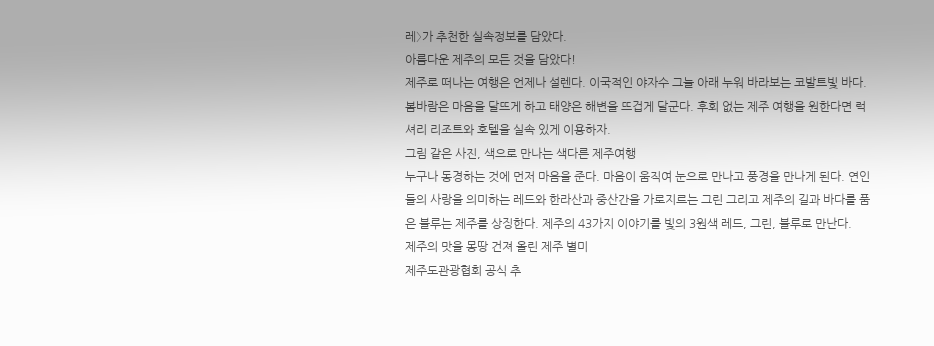레〉가 추천한 실속정보를 담았다.
아름다운 제주의 모든 것을 담았다!
제주로 떠나는 여행은 언제나 설렌다. 이국적인 야자수 그늘 아래 누워 바라보는 코발트빛 바다. 봄바람은 마음을 달뜨게 하고 태양은 해변을 뜨겁게 달군다. 후회 없는 제주 여행을 원한다면 럭셔리 리조트와 호텔을 실속 있게 이용하자.
그림 같은 사진, 색으로 만나는 색다른 제주여행
누구나 동경하는 것에 먼저 마음을 준다. 마음이 움직여 눈으로 만나고 풍경을 만나게 된다. 연인들의 사랑을 의미하는 레드와 한라산과 중산간을 가로지르는 그린 그리고 제주의 길과 바다를 품은 블루는 제주를 상징한다. 제주의 43가지 이야기를 빛의 3원색 레드, 그린, 블루로 만난다.
제주의 맛을 몽땅 건져 올린 제주 별미
제주도관광협회 공식 추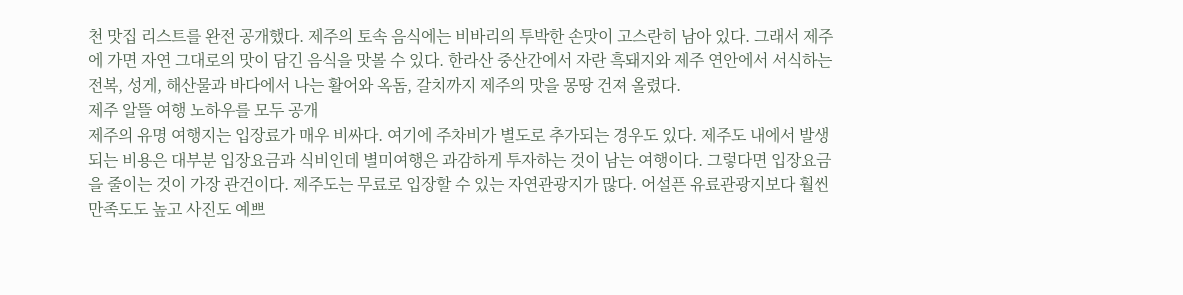천 맛집 리스트를 완전 공개했다. 제주의 토속 음식에는 비바리의 투박한 손맛이 고스란히 남아 있다. 그래서 제주에 가면 자연 그대로의 맛이 담긴 음식을 맛볼 수 있다. 한라산 중산간에서 자란 흑돼지와 제주 연안에서 서식하는 전복, 성게, 해산물과 바다에서 나는 활어와 옥돔, 갈치까지 제주의 맛을 몽땅 건져 올렸다.
제주 알뜰 여행 노하우를 모두 공개
제주의 유명 여행지는 입장료가 매우 비싸다. 여기에 주차비가 별도로 추가되는 경우도 있다. 제주도 내에서 발생되는 비용은 대부분 입장요금과 식비인데 별미여행은 과감하게 투자하는 것이 남는 여행이다. 그렇다면 입장요금을 줄이는 것이 가장 관건이다. 제주도는 무료로 입장할 수 있는 자연관광지가 많다. 어설픈 유료관광지보다 훨씬 만족도도 높고 사진도 예쁘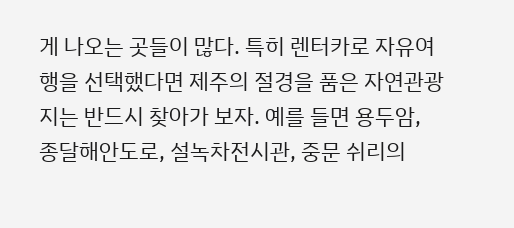게 나오는 곳들이 많다. 특히 렌터카로 자유여행을 선택했다면 제주의 절경을 품은 자연관광지는 반드시 찾아가 보자. 예를 들면 용두암, 종달해안도로, 설녹차전시관, 중문 쉬리의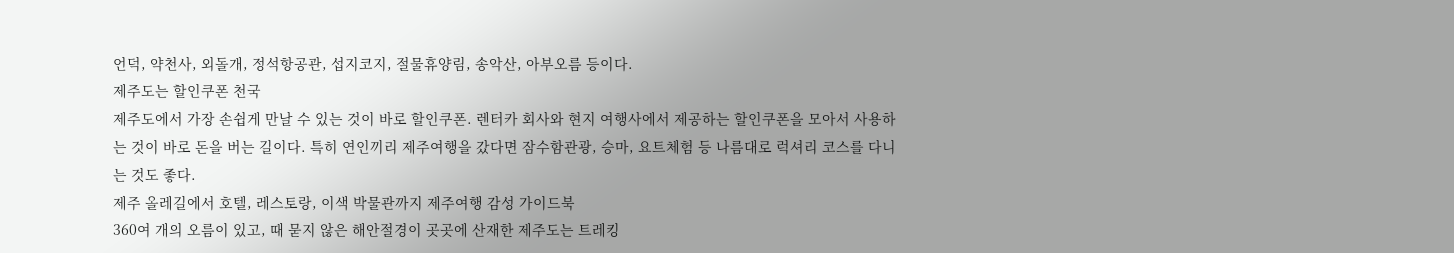언덕, 약천사, 외돌개, 정석항공관, 섭지코지, 절물휴양림, 송악산, 아부오름 등이다.
제주도는 할인쿠폰 천국
제주도에서 가장 손쉽게 만날 수 있는 것이 바로 할인쿠폰. 렌터카 회사와 현지 여행사에서 제공하는 할인쿠폰을 모아서 사용하는 것이 바로 돈을 버는 길이다. 특히 연인끼리 제주여행을 갔다면 잠수함관광, 승마, 요트체험 등 나름대로 럭셔리 코스를 다니는 것도 좋다.
제주 올레길에서 호텔, 레스토랑, 이색 박물관까지 제주여행 감성 가이드북
360여 개의 오름이 있고, 때 묻지 않은 해안절경이 곳곳에 산재한 제주도는 트레킹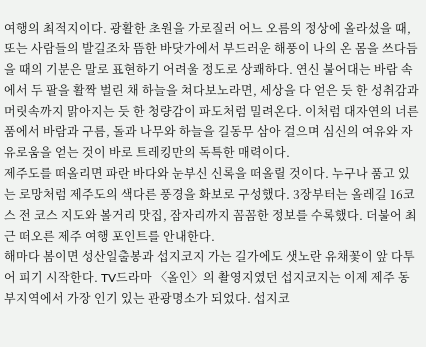여행의 최적지이다. 광활한 초원을 가로질러 어느 오름의 정상에 올라섰을 때, 또는 사람들의 발길조차 뜸한 바닷가에서 부드러운 해풍이 나의 온 몸을 쓰다듬을 때의 기분은 말로 표현하기 어려울 정도로 상쾌하다. 연신 불어대는 바람 속에서 두 팔을 활짝 벌린 채 하늘을 쳐다보노라면, 세상을 다 얻은 듯 한 성취감과 머릿속까지 맑아지는 듯 한 청량감이 파도처럼 밀려온다. 이처럼 대자연의 너른 품에서 바람과 구름, 돌과 나무와 하늘을 길동무 삼아 걸으며 심신의 여유와 자유로움을 얻는 것이 바로 트레킹만의 독특한 매력이다.
제주도를 떠올리면 파란 바다와 눈부신 신록을 떠올릴 것이다. 누구나 품고 있는 로망처럼 제주도의 색다른 풍경을 화보로 구성했다. 3장부터는 올레길 16코스 전 코스 지도와 볼거리 맛집, 잠자리까지 꼼꼼한 정보를 수록했다. 더불어 최근 떠오른 제주 여행 포인트를 안내한다.
해마다 봄이면 성산일출봉과 섭지코지 가는 길가에도 샛노란 유채꽃이 앞 다투어 피기 시작한다. TV드라마 〈올인〉의 촬영지였던 섭지코지는 이제 제주 동부지역에서 가장 인기 있는 관광명소가 되었다. 섭지코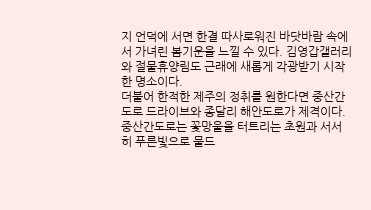지 언덕에 서면 한결 따사로워진 바닷바람 속에서 가녀린 봄기운을 느낄 수 있다. 김영갑갤러리와 절물휴양림도 근래에 새롭게 각광받기 시작한 명소이다.
더불어 한적한 제주의 정취를 원한다면 중산간도로 드라이브와 종달리 해안도로가 제격이다. 중산간도로는 꽃망울을 터트리는 초원과 서서히 푸른빛으로 물드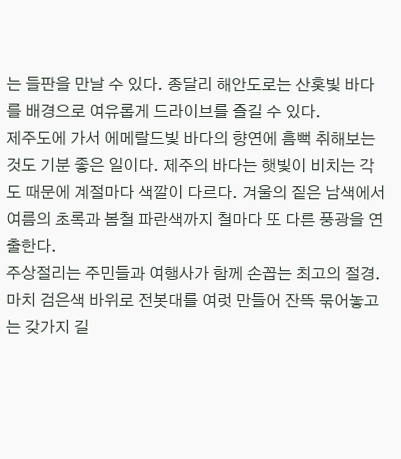는 들판을 만날 수 있다. 종달리 해안도로는 산홋빛 바다를 배경으로 여유롭게 드라이브를 즐길 수 있다.
제주도에 가서 에메랄드빛 바다의 향연에 흠뻑 취해보는 것도 기분 좋은 일이다. 제주의 바다는 햇빛이 비치는 각도 때문에 계절마다 색깔이 다르다. 겨울의 짙은 남색에서 여름의 초록과 봄철 파란색까지 철마다 또 다른 풍광을 연출한다.
주상절리는 주민들과 여행사가 함께 손꼽는 최고의 절경. 마치 검은색 바위로 전봇대를 여럿 만들어 잔뜩 묶어놓고는 갖가지 길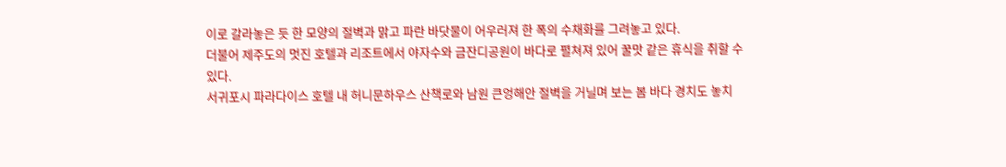이로 갈라놓은 듯 한 모양의 절벽과 맑고 파란 바닷물이 어우러져 한 폭의 수채화를 그려놓고 있다.
더불어 제주도의 멋진 호텔과 리조트에서 야자수와 금잔디공원이 바다로 펼쳐져 있어 꿀맛 같은 휴식을 취할 수 있다.
서귀포시 파라다이스 호텔 내 허니문하우스 산책로와 남원 큰엉해안 절벽을 거닐며 보는 봄 바다 경치도 놓치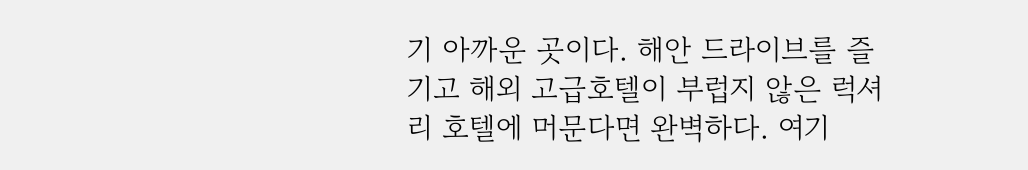기 아까운 곳이다. 해안 드라이브를 즐기고 해외 고급호텔이 부럽지 않은 럭셔리 호텔에 머문다면 완벽하다. 여기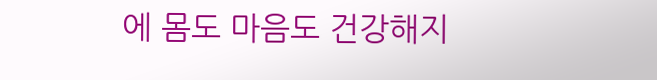에 몸도 마음도 건강해지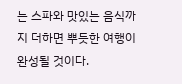는 스파와 맛있는 음식까지 더하면 뿌듯한 여행이 완성될 것이다.